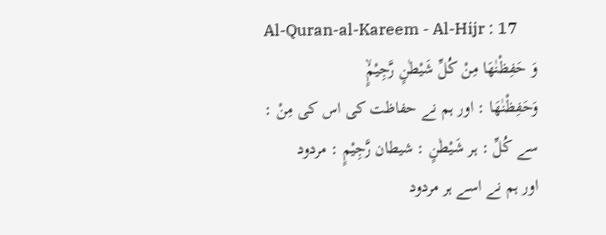Al-Quran-al-Kareem - Al-Hijr : 17
وَ حَفِظْنٰهَا مِنْ كُلِّ شَیْطٰنٍ رَّجِیْمٍۙ
وَحَفِظْنٰهَا : اور ہم نے حفاظت کی اس کی مِنْ : سے كُلِّ : ہر شَيْطٰنٍ : شیطان رَّجِيْمٍ : مردود
اور ہم نے اسے ہر مردود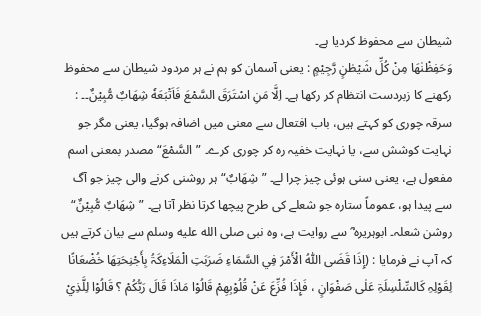شیطان سے محفوظ کردیا ہے۔
وَحَفِظْنٰهَا مِنْ كُلِّ شَيْطٰنٍ رَّجِيْمٍ : یعنی آسمان کو ہم نے ہر مردود شیطان سے محفوظ رکھنے کا زبردست انتظام کر رکھا ہے۔ اِلَّا مَنِ اسْتَرَقَ السَّمْعَ فَاَتْبَعَهٗ شِهَابٌ مُّبِيْنٌ۔۔ : سرقہ چوری کو کہتے ہیں، باب افتعال سے معنی میں اضافہ ہوگیا، یعنی مگر جو نہایت کوشش سے، یا نہایت خفیہ رہ کر چوری کرے۔ ”السَّمْعَ“ مصدر بمعنی اسم مفعول ہے، یعنی سنی ہوئی چیز چرا لے۔ ”شِهَابٌ“ ہر روشنی کرنے والی چیز جو آگ سے پیدا ہو، عموماً ستارہ جو شعلے کی طرح پیچھا کرتا نظر آتا ہے۔ ”شِهَابٌ مُّبِيْنٌ“ روشن شعلہ۔ ابوہریرہ ؓ سے روایت ہے، وہ نبی صلى الله عليه وسلم سے بیان کرتے ہیں کہ آپ نے فرمایا : (إِذَا قَضَی اللّٰہُ الْأَمْرَ فِي السَّمَاءِ ضَرَبَتِ الْمَلَاءِکَۃُ بِأَجْنِحَتِھَا خُضْعَانًا لِقَوْلِہِ کَالسِّلْسِلَۃِ عَلٰی صَفْوَانٍ ، فَإِذَا فُزِّعَ عَنْ قُلُوْبِھِمْ قَالُوْا مَاذَا قَالَ رَبُّکُمْ ؟ قَالُوْا لِلَّذِيْ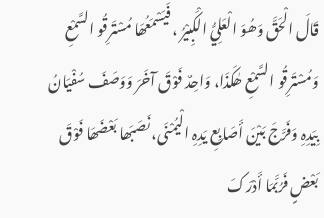قَالَ الْحَقَّ وَھُوَ الْعَلِيُّ الْکَبِیْرُ ، فَیَسْمَعُھَا مُسْتَرِقُو السَّمْعِ وَمُسْتَرِقُو السَّمْعِ ھٰکَذَا، وَاحِدٌ فَوْقَ آخَرَ وَوَصَفَ سُفْیَانُ بِیَدِہِ وَفَرَّجَ بَیْنَ أَصَابِعِ یَدِہِ الْیُمْنَی، نَصَبَھا بَعْضَھَا فَوْقَ بَعْضٍ فَرُبَّمَا أَدْرَکَ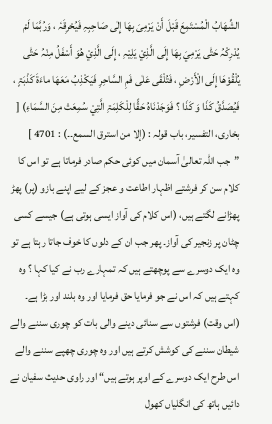الشِّھَابُ الْمُسْتَمِعَ قَبْلَ أَنْ یَرْمِیَ بِھَا إِلٰی صَاحِبِہِ فَیُحْرِقَہٗ ، وَرُبَّمَا لَمْ یُدْرِکْہُ حَتّٰی یَرْمِيَ بِھَا إِلَی الَّذِيْ یَلِیْہِ ، إِلَی الَّذِيْ ھُوَ أَسْفَلُ مِنْہُ حَتّٰی یُلْقُوْھَا إِلَی الْأَرْضِ ، فَتُلْقَی عَلٰی فَمِ السَّاحِرِ فَیَکْذِبُ مَعَھَا ماءَۃَ کَذْبَۃٍ ، فَیُصَدَّقُ کَذَا وَ کَذَا ؟ فَوَجَدْنَاہُ حَقًّا لِلْکَلِمَۃِ الَّتِيْ سُمِعَتْ مِنَ السَّمَاءِ) [ بخاری، التفسیر، باب قولہ : (إلا من استرق السمع۔۔) : 4701 ] ”جب اللہ تعالیٰ آسمان میں کوئی حکم صادر فرماتا ہے تو اس کا کلام سن کر فرشتے اظہار اطاعت و عجز کے لیے اپنے بازو (پر) پھڑ پھڑانے لگتے ہیں، (اس کلام کی آواز ایسی ہوتی ہے) جیسے کسی چٹان پر زنجیر کی آواز۔ پھر جب ان کے دلوں کا خوف جاتا رہتا ہے تو وہ ایک دوسرے سے پوچھتے ہیں کہ تمہارے رب نے کیا کہا ؟ وہ کہتے ہیں کہ اس نے جو فرمایا حق فرمایا اور وہ بلند اور بڑا ہے۔ (اس وقت) فرشتوں سے سنائی دینے والی بات کو چوری سننے والے شیطان سننے کی کوشش کرتے ہیں اور وہ چوری چھپے سننے والے اس طرح ایک دوسرے کے اوپر ہوتے ہیں“ اور راوی حدیث سفیان نے دائیں ہاتھ کی انگلیاں کھول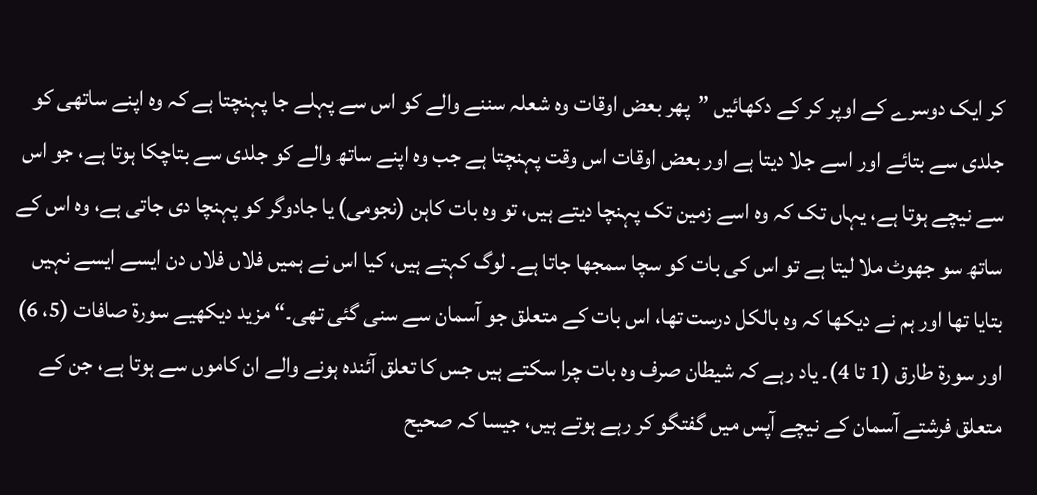کر ایک دوسرے کے اوپر کر کے دکھائیں ”پھر بعض اوقات وہ شعلہ سننے والے کو اس سے پہلے جا پہنچتا ہے کہ وہ اپنے ساتھی کو جلدی سے بتائے اور اسے جلا دیتا ہے اور بعض اوقات اس وقت پہنچتا ہے جب وہ اپنے ساتھ والے کو جلدی سے بتاچکا ہوتا ہے، جو اس سے نیچے ہوتا ہے، یہاں تک کہ وہ اسے زمین تک پہنچا دیتے ہیں، تو وہ بات کاہن (نجومی) یا جادوگر کو پہنچا دی جاتی ہے، وہ اس کے ساتھ سو جھوٹ ملا لیتا ہے تو اس کی بات کو سچا سمجھا جاتا ہے۔ لوگ کہتے ہیں، کیا اس نے ہمیں فلاں فلاں دن ایسے ایسے نہیں بتایا تھا اور ہم نے دیکھا کہ وہ بالکل درست تھا، اس بات کے متعلق جو آسمان سے سنی گئی تھی۔“ مزید دیکھیے سورة صافات (5، 6) اور سورة طارق (1 تا 4)۔ یاد رہے کہ شیطان صرف وہ بات چرا سکتے ہیں جس کا تعلق آئندہ ہونے والے ان کاموں سے ہوتا ہے، جن کے متعلق فرشتے آسمان کے نیچے آپس میں گفتگو کر رہے ہوتے ہیں، جیسا کہ صحیح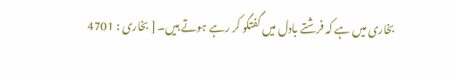بخاری میں ہے کہ فرشتے بادل میں گفتگو کر رہے ہوتے ہیں۔ [ بخاری : 4701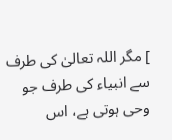] مگر اللہ تعالیٰ کی طرف سے انبیاء کی طرف جو وحی ہوتی ہے، اس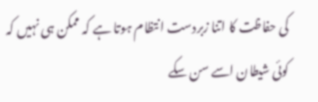کی حفاظت کا اتنا زبردست انتظام ہوتا ہے کہ ممکن ہی نہیں کہ کوئی شیطان اسے سن سکے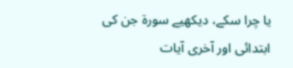یا چرا سکے، دیکھیے سورة جن کی ابتدائی اور آخری آیات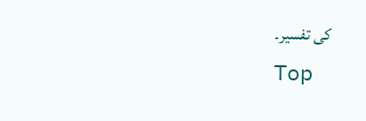کی تفسیر۔
Top